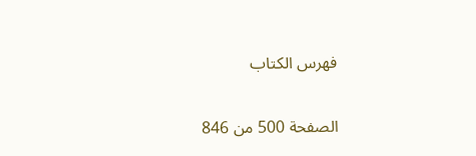فهرس الكتاب

الصفحة 500 من 846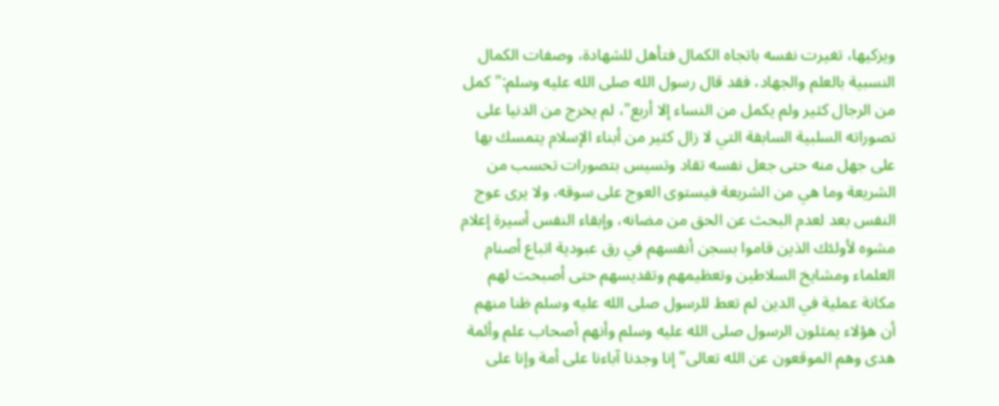ويزكيها، تغيرت نفسه باتجاه الكمال فتأهل للشهادة، وصفات الكمال النسبية بالعلم والجهاد، فقد قال رسول الله صلى الله عليه وسلم:"كمل من الرجال كثير ولم يكمل من النساء إلا أربع"، لم يخرج من الدنيا على تصوراته السلبية السابقة التي لا زال كثير من أبناء الإسلام يتمسك بها على جهل منه حتى جعل نفسه تقاد وتسيس بتصورات تحسب من الشريعة وما هي من الشريعة فيستوى العوج على سوقه، ولا يرى عوج النفس بعد لعدم البحث عن الحق من مضانه، وإبقاء النفس أسيرة إعلام مشوه لأولئك الذين قاموا بسجن أنفسهم في رق عبودية اتباع أصنام العلماء ومشايخ السلاطين وتعظيمهم وتقديسهم حتى أصبحت لهم مكانة عملية في الدين لم تعط للرسول صلى الله عليه وسلم ظنا منهم أن هؤلاء يمثلون الرسول صلى الله عليه وسلم وأنهم أصحاب علم وأئمة هدى وهم الموقعون عن الله تعالى"إنا وجدنا آباءنا على أمة وإنا على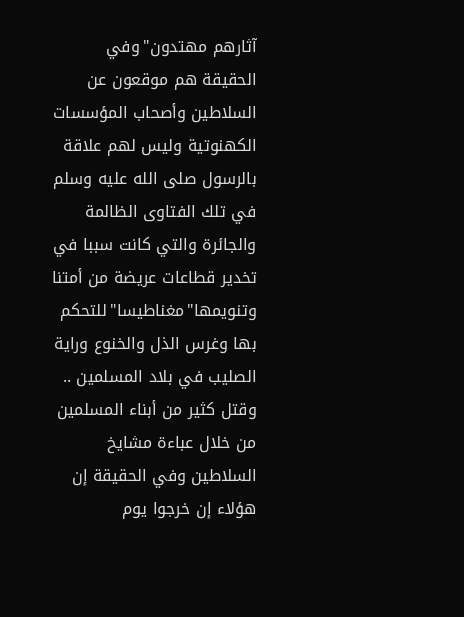آثارهم مهتدون"وفي الحقيقة هم موقعون عن السلاطين وأصحاب المؤسسات الكهنوتية وليس لهم علاقة بالرسول صلى الله عليه وسلم في تلك الفتاوى الظالمة والجائرة والتي كانت سببا في تخدير قطاعات عريضة من أمتنا وتنويمها"مغناطيسا"للتحكم بها وغرس الذل والخنوع وراية الصليب في بلاد المسلمين .. وقتل كثير من أبناء المسلمين من خلال عباءة مشايخ السلاطين وفي الحقيقة إن هؤلاء إن خرجوا يوم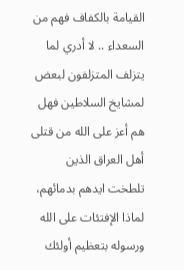القيامة بالكفاف فهم من السعداء .. لا أدري لما يتزلف المتزلفون لبعض لمشايخ السلاطين فهل هم أعز على الله من قتلى أهل العراق الذين تلطخت ايدهم بدمائهم، لماذا الإفتئات على الله ورسوله بتعظيم أولئك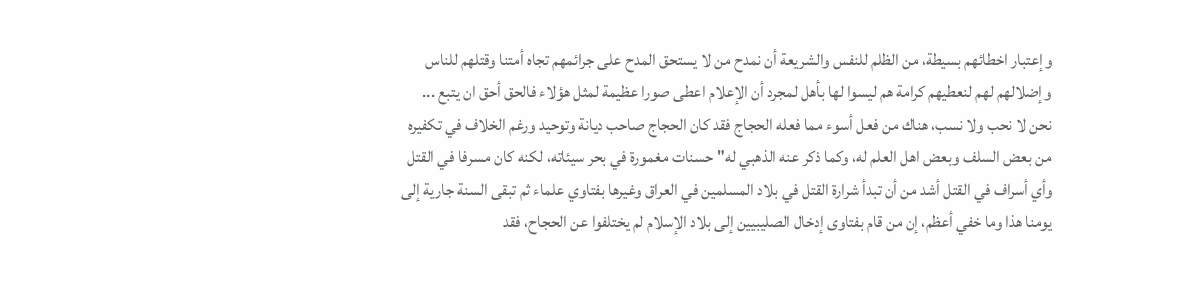وإعتبار اخطائهم بسيطة، من الظلم للنفس والشريعة أن نمدح من لا يستحق المدح على جرائمهم تجاه أمتنا وقتلهم للناس وإضلالهم لهم لنعطيهم كرامة هم ليسوا لها بأهل لمجرد أن الإعلام اعطى صورا عظيمة لمثل هؤلاء فالحق أحق ان يتبع ... نحن لا نحب ولا نسب، هناك من فعل أسوء مما فعله الحجاج فقد كان الحجاج صاحب ديانة وتوحيد ورغم الخلاف في تكفيره من بعض السلف وبعض اهل العلم له، وكما ذكر عنه الذهبي له"حسنات مغمورة في بحر سيئاته، لكنه كان مسرفا في القتل وأي أسراف في القتل أشد من أن تبدأ شرارة القتل في بلاد المسلمين في العراق وغيرها بفتاوي علماء ثم تبقى السنة جارية إلى يومنا هذا وما خفي أعظم، إن من قام بفتاوى إدخال الصليبيين إلى بلاد الإسلام لم يختلفوا عن الحجاح، فقد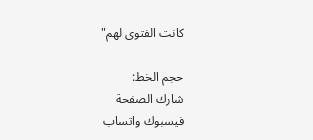كانت الفتوى لهم"

حجم الخط:
شارك الصفحة
فيسبوك واتساب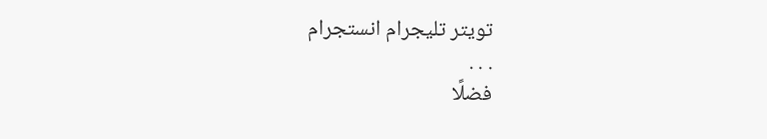تويتر تليجرام انستجرام
. . .
فضلًا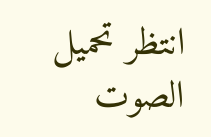انتظر تحميل الصوت